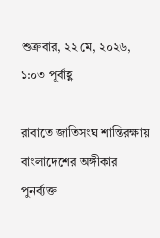শুক্রবার, ২২ মে, ২০২৬, ১:০৩ পূর্বাহ্ণ

রাবাতে জাতিসংঘ শান্তিরক্ষায় বাংলাদেশের অঙ্গীকার পুনর্ব্যক্ত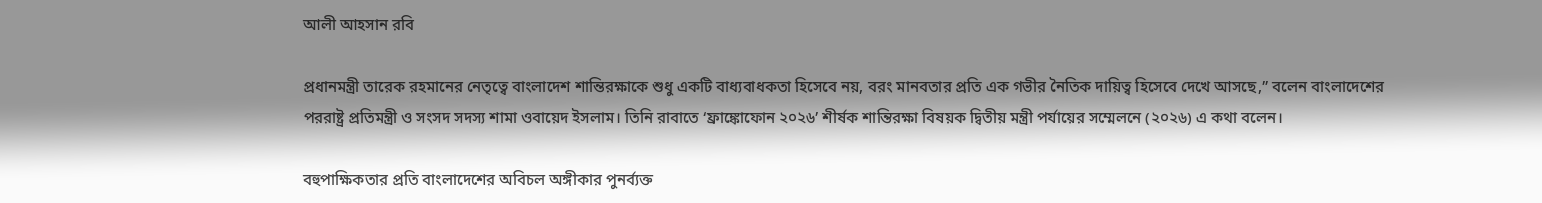আলী আহসান রবি

প্রধানমন্ত্রী তারেক রহমানের নেতৃত্বে বাংলাদেশ শান্তিরক্ষাকে শুধু একটি বাধ্যবাধকতা হিসেবে নয়, বরং মানবতার প্রতি এক গভীর নৈতিক দায়িত্ব হিসেবে দেখে আসছে,” বলেন বাংলাদেশের পররাষ্ট্র প্রতিমন্ত্রী ও সংসদ সদস্য শামা ওবায়েদ ইসলাম। তিনি রাবাতে ‘ফ্রাঙ্কোফোন ২০২৬’ শীর্ষক শান্তিরক্ষা বিষয়ক দ্বিতীয় মন্ত্রী পর্যায়ের সম্মেলনে (২০২৬) এ কথা বলেন।

বহুপাক্ষিকতার প্রতি বাংলাদেশের অবিচল অঙ্গীকার পুনর্ব্যক্ত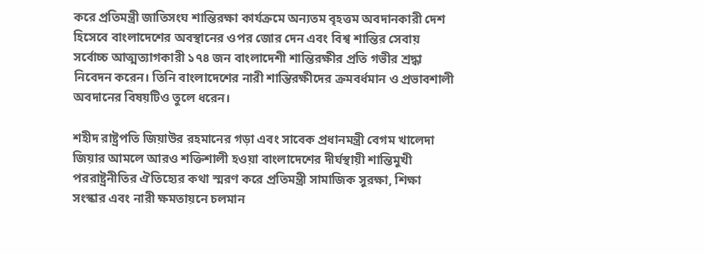করে প্রতিমন্ত্রী জাতিসংঘ শান্তিরক্ষা কার্যক্রমে অন্যতম বৃহত্তম অবদানকারী দেশ হিসেবে বাংলাদেশের অবস্থানের ওপর জোর দেন এবং বিশ্ব শান্তির সেবায় সর্বোচ্চ আত্মত্যাগকারী ১৭৪ জন বাংলাদেশী শান্তিরক্ষীর প্রতি গভীর শ্রদ্ধা নিবেদন করেন। তিনি বাংলাদেশের নারী শান্তিরক্ষীদের ক্রমবর্ধমান ও প্রভাবশালী অবদানের বিষয়টিও তুলে ধরেন।

শহীদ রাষ্ট্রপতি জিয়াউর রহমানের গড়া এবং সাবেক প্রধানমন্ত্রী বেগম খালেদা জিয়ার আমলে আরও শক্তিশালী হওয়া বাংলাদেশের দীর্ঘস্থায়ী শান্তিমুখী পররাষ্ট্রনীতির ঐতিহ্যের কথা স্মরণ করে প্রতিমন্ত্রী সামাজিক সুরক্ষা, শিক্ষা সংস্কার এবং নারী ক্ষমতায়নে চলমান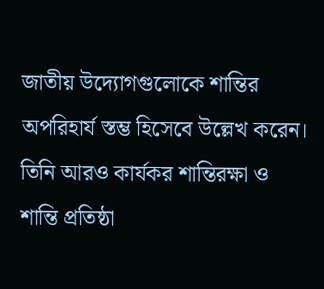জাতীয় উদ্যোগগুলোকে শান্তির অপরিহার্য স্তম্ভ হিসেবে উল্লেখ করেন। তিনি আরও কার্যকর শান্তিরক্ষা ও শান্তি প্রতিষ্ঠা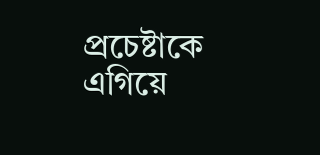প্রচেষ্টাকে এগিয়ে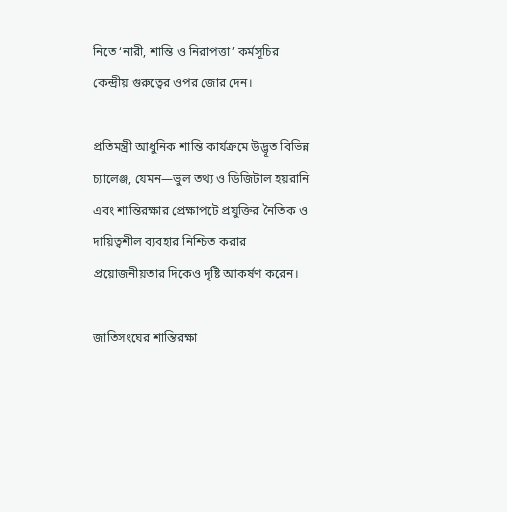নিতে ‘নারী, শান্তি ও নিরাপত্তা’ কর্মসূচির কেন্দ্রীয় গুরুত্বের ওপর জোর দেন।

প্রতিমন্ত্রী আধুনিক শান্তি কার্যক্রমে উদ্ভূত বিভিন্ন চ্যালেঞ্জ, যেমন—ভুল তথ্য ও ডিজিটাল হয়রানি এবং শান্তিরক্ষার প্রেক্ষাপটে প্রযুক্তির নৈতিক ও দায়িত্বশীল ব্যবহার নিশ্চিত করার প্রয়োজনীয়তার দিকেও দৃষ্টি আকর্ষণ করেন।

জাতিসংঘের শান্তিরক্ষা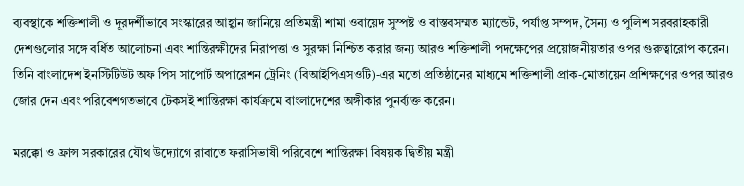ব্যবস্থাকে শক্তিশালী ও দূরদর্শীভাবে সংস্কারের আহ্বান জানিয়ে প্রতিমন্ত্রী শামা ওবায়েদ সুস্পষ্ট ও বাস্তবসম্মত ম্যান্ডেট, পর্যাপ্ত সম্পদ, সৈন্য ও পুলিশ সরবরাহকারী দেশগুলোর সঙ্গে বর্ধিত আলোচনা এবং শান্তিরক্ষীদের নিরাপত্তা ও সুরক্ষা নিশ্চিত করার জন্য আরও শক্তিশালী পদক্ষেপের প্রয়োজনীয়তার ওপর গুরুত্বারোপ করেন। তিনি বাংলাদেশ ইনস্টিটিউট অফ পিস সাপোর্ট অপারেশন ট্রেনিং (বিআইপিএসওটি)-এর মতো প্রতিষ্ঠানের মাধ্যমে শক্তিশালী প্রাক-মোতায়েন প্রশিক্ষণের ওপর আরও জোর দেন এবং পরিবেশগতভাবে টেকসই শান্তিরক্ষা কার্যক্রমে বাংলাদেশের অঙ্গীকার পুনর্ব্যক্ত করেন।

মরক্কো ও ফ্রান্স সরকারের যৌথ উদ্যোগে রাবাতে ফরাসিভাষী পরিবেশে শান্তিরক্ষা বিষয়ক দ্বিতীয় মন্ত্রী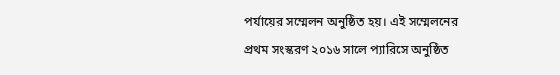পর্যায়ের সম্মেলন অনুষ্ঠিত হয়। এই সম্মেলনের প্রথম সংস্করণ ২০১৬ সালে প্যারিসে অনুষ্ঠিত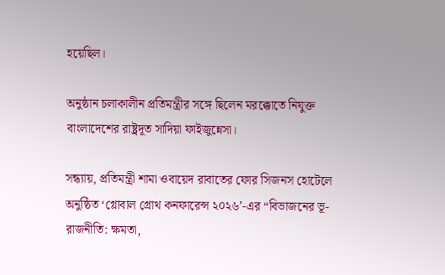হয়েছিল।

অনুষ্ঠান চলাকালীন প্রতিমন্ত্রীর সঙ্গে ছিলেন মরক্কোতে নিযুক্ত বাংলাদেশের রাষ্ট্রদূত সাদিয়া ফাইজুন্নেসা।

সন্ধ্যায়, প্রতিমন্ত্রী শামা ওবায়েদ রাবাতের ফোর সিজনস হোটেলে অনুষ্ঠিত ‘গ্লোবাল গ্রোথ কনফারেন্স ২০২৬’-এর “বিভাজনের ভূ-রাজনীতি: ক্ষমতা,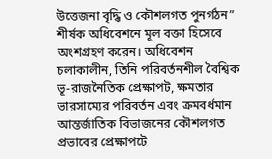উত্তেজনা বৃদ্ধি ও কৌশলগত পুনর্গঠন” শীর্ষক অধিবেশনে মূল বক্তা হিসেবে অংশগ্রহণ করেন। অধিবেশন চলাকালীন, তিনি পরিবর্তনশীল বৈশ্বিক ভূ-রাজনৈতিক প্রেক্ষাপট, ক্ষমতার ভারসাম্যের পরিবর্তন এবং ক্রমবর্ধমান আন্তর্জাতিক বিভাজনের কৌশলগত প্রভাবের প্রেক্ষাপটে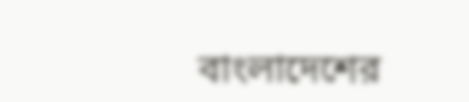বাংলাদেশের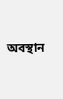অবস্থান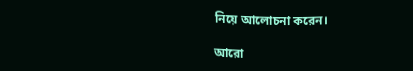নিয়ে আলোচনা করেন।

আরো